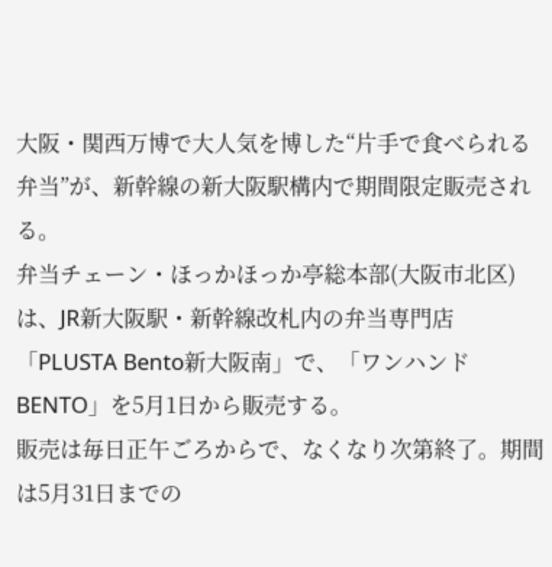大阪・関西万博で大人気を博した“片手で食べられる弁当”が、新幹線の新大阪駅構内で期間限定販売される。
弁当チェーン・ほっかほっか亭総本部(大阪市北区)は、JR新大阪駅・新幹線改札内の弁当専門店「PLUSTA Bento新大阪南」で、「ワンハンドBENTO」を5月1日から販売する。
販売は毎日正午ごろからで、なくなり次第終了。期間は5月31日までの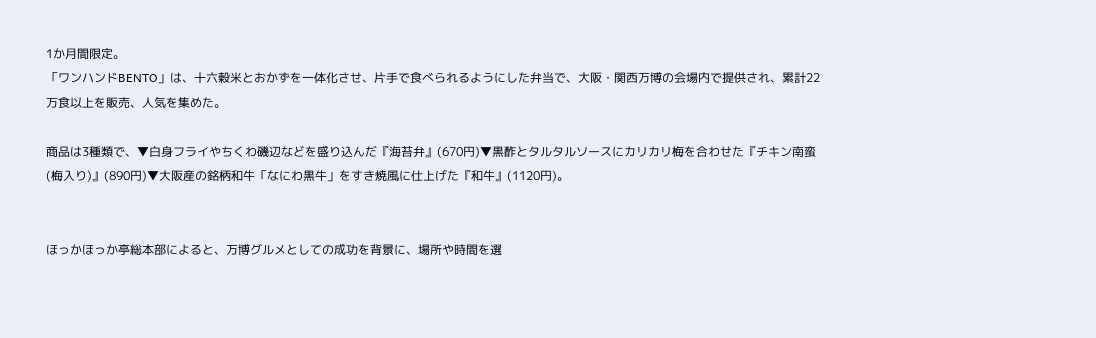1か月間限定。
「ワンハンドBENTO」は、十六穀米とおかずを一体化させ、片手で食べられるようにした弁当で、大阪・関西万博の会場内で提供され、累計22万食以上を販売、人気を集めた。

商品は3種類で、▼白身フライやちくわ磯辺などを盛り込んだ『海苔弁』(670円)▼黒酢とタルタルソースにカリカリ梅を合わせた『チキン南蛮(梅入り)』(890円)▼大阪産の銘柄和牛「なにわ黒牛」をすき焼風に仕上げた『和牛』(1120円)。


ほっかほっか亭総本部によると、万博グルメとしての成功を背景に、場所や時間を選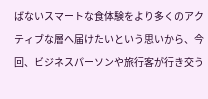ばないスマートな食体験をより多くのアクティブな層へ届けたいという思いから、今回、ビジネスパーソンや旅行客が行き交う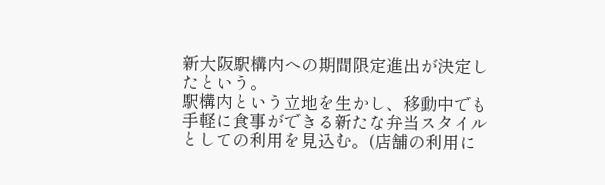新大阪駅構内への期間限定進出が決定したという。
駅構内という立地を生かし、移動中でも手軽に食事ができる新たな弁当スタイルとしての利用を見込む。(店舗の利用に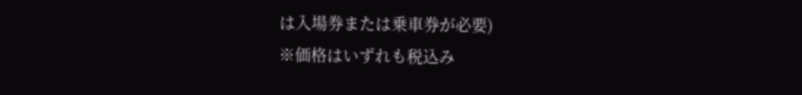は入場券または乗車券が必要)
※価格はいずれも税込み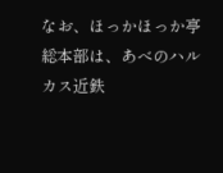なお、ほっかほっか亭総本部は、あべのハルカス近鉄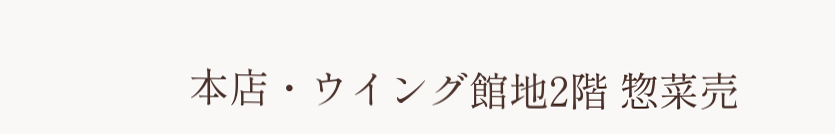本店・ウイング館地2階 惣菜売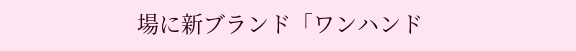場に新ブランド「ワンハンド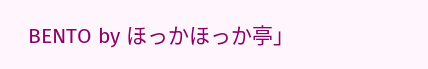BENTO by ほっかほっか亭」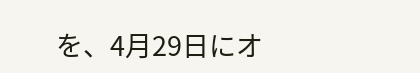を、4月29日にオ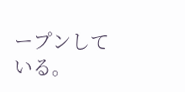ープンしている。